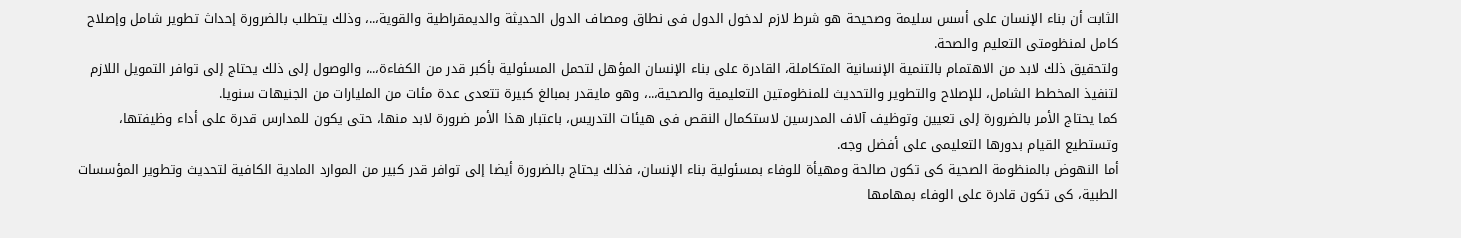الثابت أن بناء الإنسان على أسس سليمة وصحيحة هو شرط لازم لدخول الدول فى نطاق ومصاف الدول الحديثة والديمقراطية والقوية،..، وذلك يتطلب بالضرورة إحداث تطوير شامل وإصلاح كامل لمنظومتى التعليم والصحة.
ولتحقيق ذلك لابد من الاهتمام بالتنمية الإنسانية المتكاملة، القادرة على بناء الإنسان المؤهل لتحمل المسئولية بأكبر قدر من الكفاءة،..، والوصول إلى ذلك يحتاج إلى توافر التمويل اللازم لتنفيذ المخطط الشامل، للإصلاح والتطوير والتحديث للمنظومتين التعليمية والصحية،..، وهو مايقدر بمبالغ كبيرة تتعدى عدة مئات من المليارات من الجنيهات سنويا.
كما يحتاج الأمر بالضرورة إلى تعيين وتوظيف آلاف المدرسين لاستكمال النقص فى هيئات التدريس، باعتبار هذا الأمر ضرورة لابد منها، حتى يكون للمدارس قدرة على أداء وظيفتها، وتستطيع القيام بدورها التعليمى على أفضل وجه.
أما النهوض بالمنظومة الصحية كى تكون صالحة ومهيأة للوفاء بمسئولية بناء الإنسان، فذلك يحتاج بالضرورة أيضا إلى توافر قدر كبير من الموارد المادية الكافية لتحديث وتطوير المؤسسات الطبية، كى تكون قادرة على الوفاء بمهامها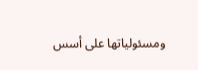ومسئولياتها على أسس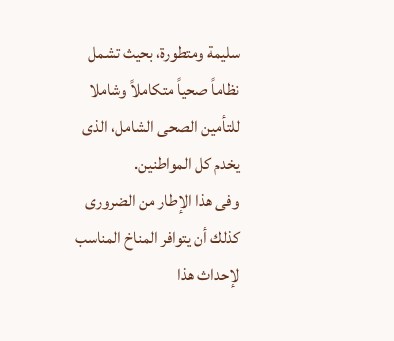سليمة ومتطورة، بحيث تشمل نظاماً صحياً متكاملاً وشاملا للتأمين الصحى الشامل، الذى يخدم كل المواطنين.
وفى هذا الإطار من الضرورى كذلك أن يتوافر المناخ المناسب لإحداث هذا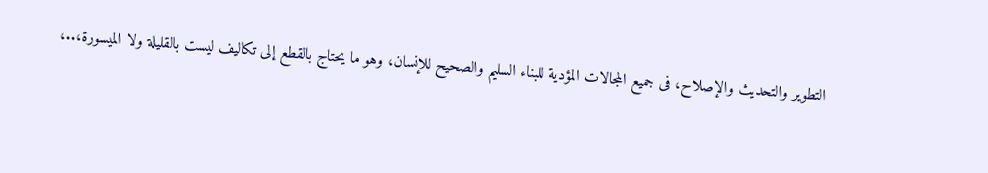التطوير والتحديث والإصلاح، فى جميع المجالات المؤدية للبناء السليم والصحيح للإنسان، وهو ما يحتاج بالقطع إلى تكاليف ليست بالقليلة ولا الميسورة،..،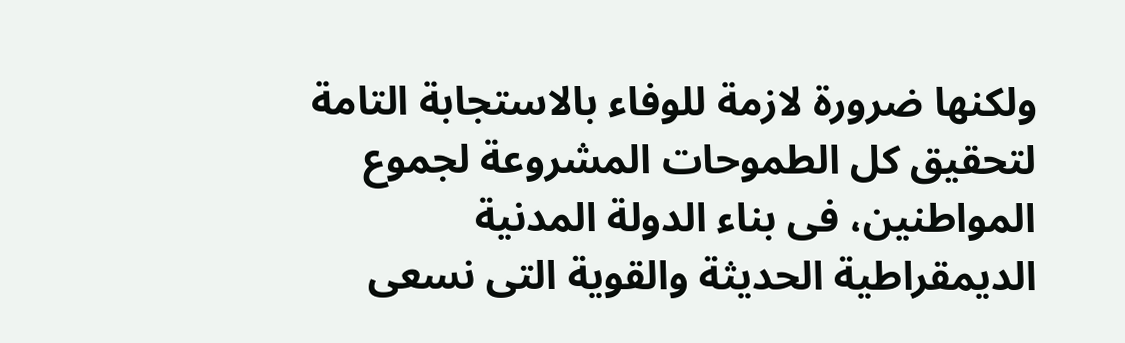ولكنها ضرورة لازمة للوفاء بالاستجابة التامة لتحقيق كل الطموحات المشروعة لجموع المواطنين، فى بناء الدولة المدنية الديمقراطية الحديثة والقوية التى نسعى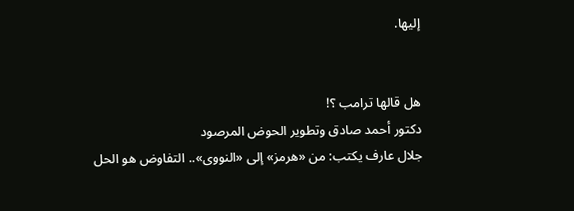إليها.


هل قالها ترامب ؟!
دكتور أحمد صادق وتطوير الحوض المرصود
جلال عارف يكتب: من «هرمز» إلى «النووى».. التفاوض هو الحل